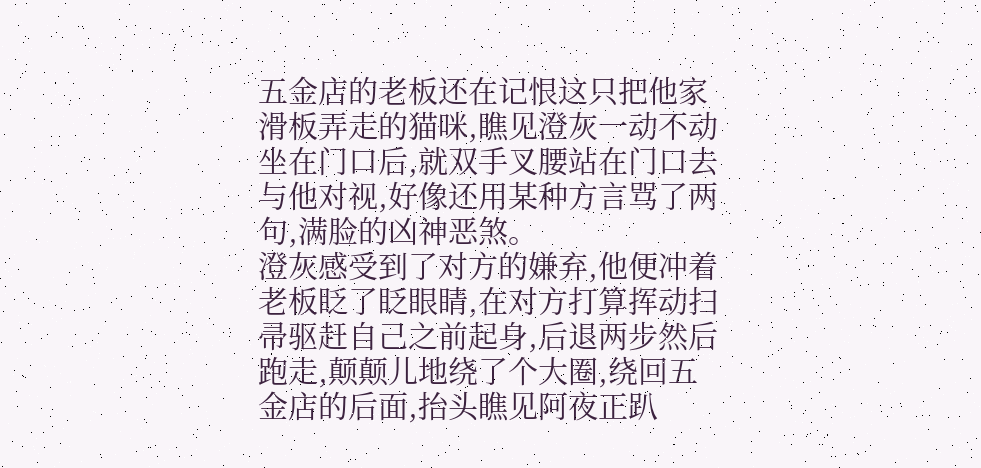五金店的老板还在记恨这只把他家滑板弄走的猫咪,瞧见澄灰一动不动坐在门口后,就双手叉腰站在门口去与他对视,好像还用某种方言骂了两句,满脸的凶神恶煞。
澄灰感受到了对方的嫌弃,他便冲着老板眨了眨眼睛,在对方打算挥动扫帚驱赶自己之前起身,后退两步然后跑走,颠颠儿地绕了个大圈,绕回五金店的后面,抬头瞧见阿夜正趴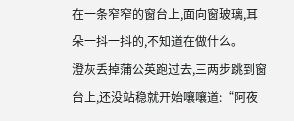在一条窄窄的窗台上,面向窗玻璃,耳朵一抖一抖的,不知道在做什么。
澄灰丢掉蒲公英跑过去,三两步跳到窗台上,还没站稳就开始嚷嚷道:“阿夜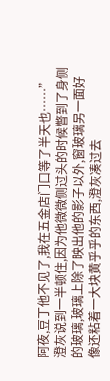阿夜,豆丁他不见了,我在五金店门口等了半天也……”
澄灰说到一半顿住,因为他微微侧过头的时候瞥到了身侧的玻璃,玻璃上除了映出他的影子以外,窗玻璃另一面好像还粘着一大块黄乎乎的东西,澄灰凑过去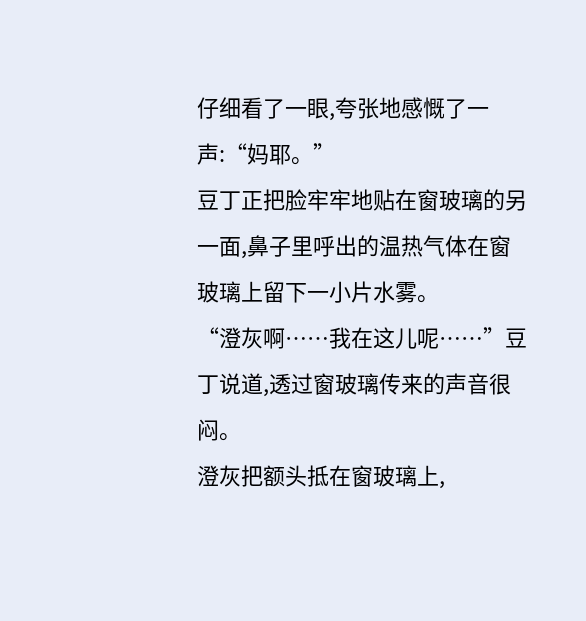仔细看了一眼,夸张地感慨了一声:“妈耶。”
豆丁正把脸牢牢地贴在窗玻璃的另一面,鼻子里呼出的温热气体在窗玻璃上留下一小片水雾。
“澄灰啊……我在这儿呢……”豆丁说道,透过窗玻璃传来的声音很闷。
澄灰把额头抵在窗玻璃上,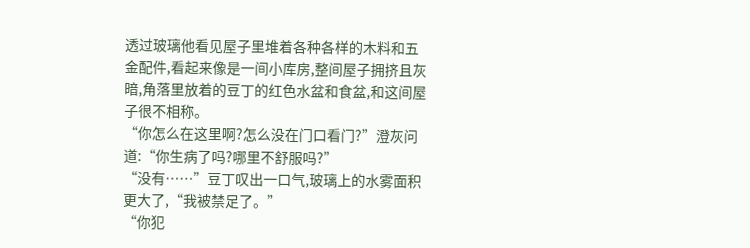透过玻璃他看见屋子里堆着各种各样的木料和五金配件,看起来像是一间小库房,整间屋子拥挤且灰暗,角落里放着的豆丁的红色水盆和食盆,和这间屋子很不相称。
“你怎么在这里啊?怎么没在门口看门?”澄灰问道:“你生病了吗?哪里不舒服吗?”
“没有……”豆丁叹出一口气,玻璃上的水雾面积更大了,“我被禁足了。”
“你犯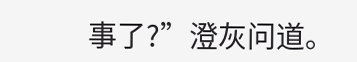事了?”澄灰问道。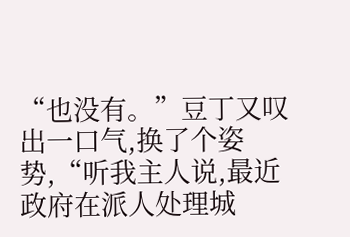“也没有。”豆丁又叹出一口气,换了个姿势,“听我主人说,最近政府在派人处理城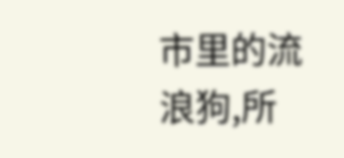市里的流浪狗,所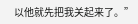以他就先把我关起来了。”